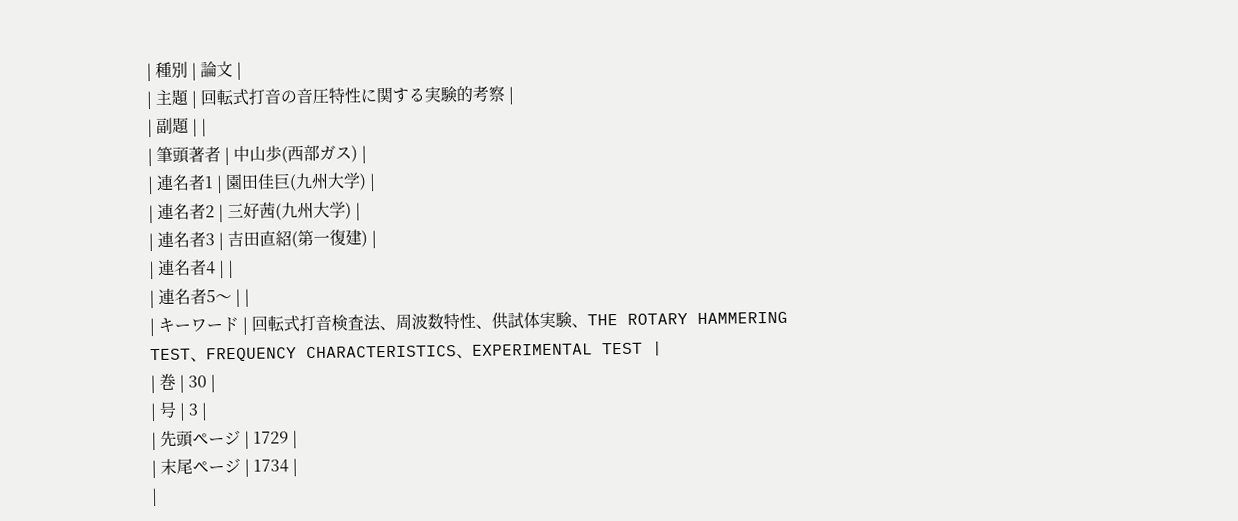| 種別 | 論文 |
| 主題 | 回転式打音の音圧特性に関する実験的考察 |
| 副題 | |
| 筆頭著者 | 中山歩(西部ガス) |
| 連名者1 | 園田佳巨(九州大学) |
| 連名者2 | 三好茜(九州大学) |
| 連名者3 | 吉田直紹(第一復建) |
| 連名者4 | |
| 連名者5〜 | |
| キーワード | 回転式打音検査法、周波数特性、供試体実験、THE ROTARY HAMMERING TEST、FREQUENCY CHARACTERISTICS、EXPERIMENTAL TEST |
| 巻 | 30 |
| 号 | 3 |
| 先頭ページ | 1729 |
| 末尾ページ | 1734 |
|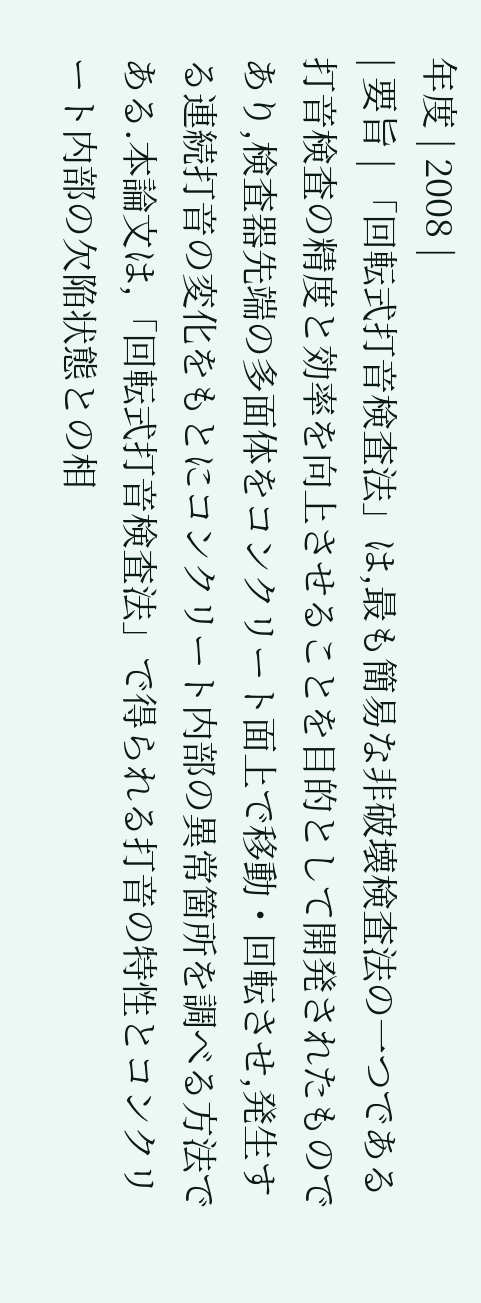年度 | 2008 |
| 要旨 | 「回転式打音検査法」は,最も簡易な非破壊検査法の一つである打音検査の精度と効率を向上させることを目的として開発されたものであり,検査器先端の多面体をコンクリート面上で移動・回転させ,発生する連続打音の変化をもとにコンクリート内部の異常箇所を調べる方法である.本論文は,「回転式打音検査法」で得られる打音の特性とコンクリート内部の欠陥状態との相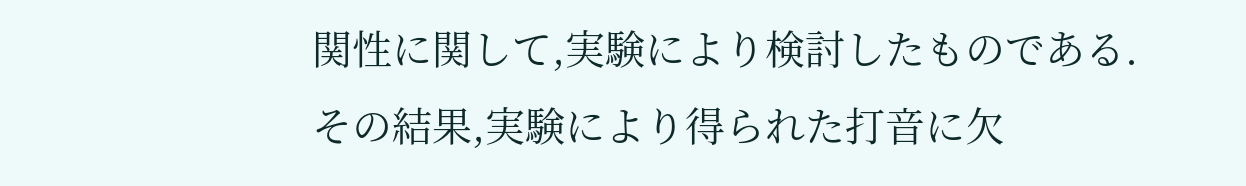関性に関して,実験により検討したものである.その結果,実験により得られた打音に欠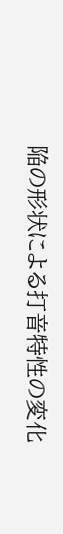陥の形状による打音特性の変化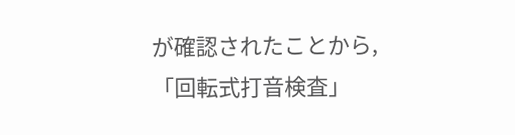が確認されたことから,「回転式打音検査」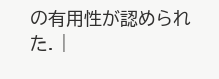の有用性が認められた. |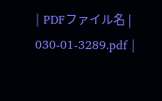| PDFファイル名 | 030-01-3289.pdf |